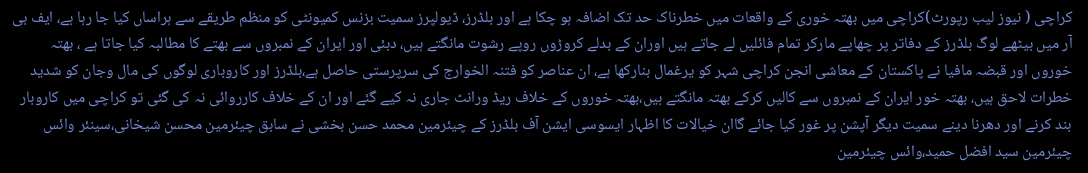کراچی ( نیوز لیب رپورٹ)کراچی میں بھتہ خوری کے واقعات میں خطرناک حد تک اضافہ ہو چکا ہے اور بلڈرز، ڈیولپرز سمیت بزنس کمیونٹی کو منظم طریقے سے ہراساں کیا جا رہا ہے، ایف بی آر میں بیٹھے لوگ بلڈرز کے دفاتر پر چھاپے مارکر تمام فائلیں لے جاتے ہیں اوران کے بدلے کروڑوں روپے رشوت مانگتے ہیں، دبئی اور ایران کے نمبروں سے بھتے کا مطالبہ کیا جاتا ہے ، بھتہ خوروں اور قبضہ مافیا نے پاکستان کے معاشی انجن کراچی شہر کو یرغمال بنارکھا ہے، ان عناصر کو فتنہ الخوارج کی سرپرستی حاصل ہے،بلڈرز اور کاروباری لوگوں کی مال وجان کو شدید خطرات لاحق ہیں، بھتہ خور ایران کے نمبروں سے کالیں کرکے بھتہ مانگتے ہیں،بھتہ خوروں کے خلاف ریڈ ورانٹ جاری نہ کیے گئے اور ان کے خلاف کارروائی نہ کی گئی تو کراچی میں کاروبار بند کرنے اور دھرنا دینے سمیت دیگر آپشن پر غور کیا جائے گاان خیالات کا اظہار ایسوسی ایشن آف بلڈرز کے چیئرمین محمد حسن بخشی نے سابق چیئرمین محسن شیخانی،سینئر وائس چیئرمین سید افضل حمید،وائس چیئرمین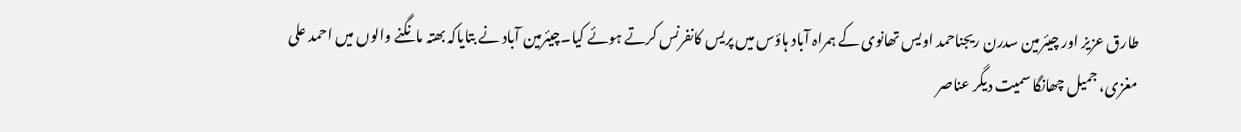طارق عزیز اور چیئرمین سدرن ریجناحمد اویس تھانوی کے ہمراہ آباد ہاؤس میں پریس کانفرنس کرتے ہوئے کیا۔چیئرمین آباد نے بتایاکہ بھتہ مانگنے والوں میں احمد علی مغزی، جمیل چھانگا سمیت دیگر عناصر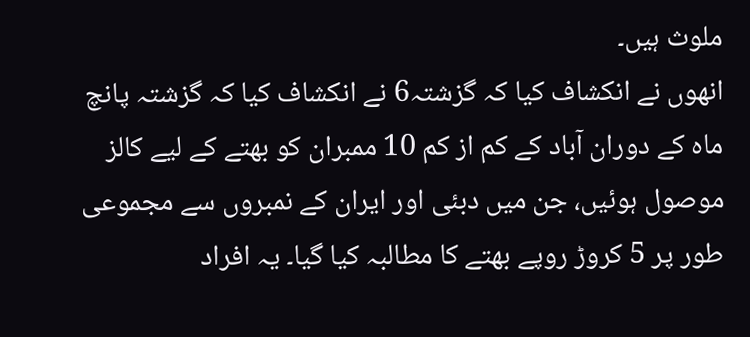ملوث ہیں۔
انھوں نے انکشاف کیا کہ گزشتہ6 نے انکشاف کیا کہ گزشتہ پانچ ماہ کے دوران آباد کے کم از کم 10 ممبران کو بھتے کے لیے کالز موصول ہوئیں، جن میں دبئی اور ایران کے نمبروں سے مجموعی طور پر 5 کروڑ روپے بھتے کا مطالبہ کیا گیا۔ یہ افراد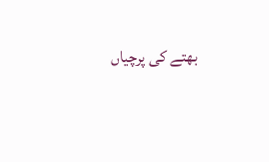بھتے کی پرچیاں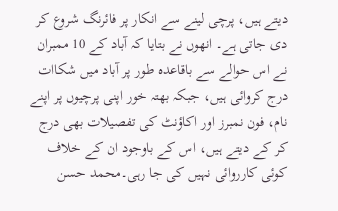دیتے ہیں، پرچی لینے سے انکار پر فائرنگ شروع کر دی جاتی ہے۔ انھوں نے بتایا کہ آباد کے 10 ممبران نے اس حوالے سے باقاعدہ طور پر آباد میں شکاات درج کروائی ہیں، جبکہ بھتہ خور اپنی پرچیوں پر اپنے نام، فون نمبرز اور اکاؤنٹ کی تفصیلات بھی درج کر کے دیتے ہیں، اس کے باوجود ان کے خلاف کوئی کارروائی نہیں کی جا رہی۔محمد حسن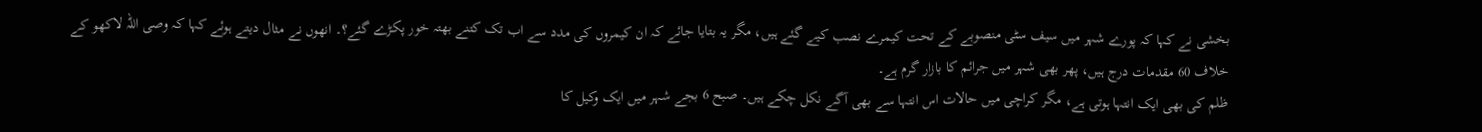بخشی نے کہا کہ پورے شہر میں سیف سٹی منصوبے کے تحت کیمرے نصب کیے گئے ہیں، مگر یہ بتایا جائے کہ ان کیمروں کی مدد سے اب تک کتنے بھتہ خور پکڑے گئے؟۔ انھوں نے مثال دیتے ہوئے کہا کہ وصی اللہ لاکھو کے خلاف 60 مقدمات درج ہیں، پھر بھی شہر میں جرائم کا بازار گرم ہے۔
ظلم کی بھی ایک انتہا ہوتی ہے، مگر کراچی میں حالات اس انتہا سے بھی آگے نکل چکے ہیں۔ صبح 6 بجے شہر میں ایک وکیل کا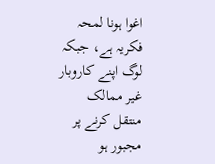اغوا ہونا لمحہ فکریہ ہے، جبکہ لوگ اپنے کاروبار غیر ممالک منتقل کرنے پر مجبور ہو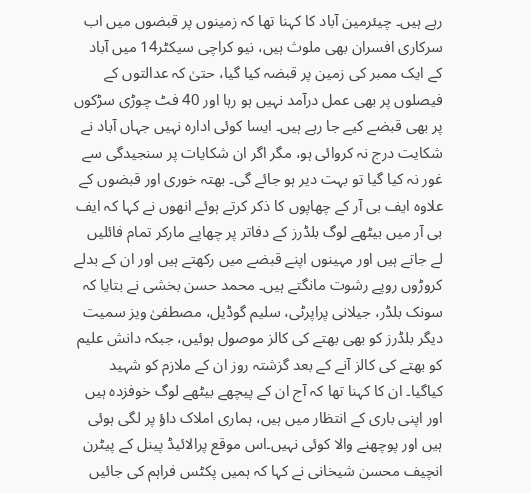رہے ہیں۔ چیئرمین آباد کا کہنا تھا کہ زمینوں پر قبضوں میں اب سرکاری افسران بھی ملوث ہیں، نیو کراچی سیکٹر14 میں آباد کے ایک ممبر کی زمین پر قبضہ کیا گیا، حتیٰ کہ عدالتوں کے فیصلوں پر بھی عمل درآمد نہیں ہو رہا اور 40 فٹ چوڑی سڑکوں پر بھی قبضے کیے جا رہے ہیں۔ ایسا کوئی ادارہ نہیں جہاں آباد نے شکایت درج نہ کروائی ہو، مگر اگر ان شکایات پر سنجیدگی سے غور نہ کیا گیا تو بہت دیر ہو جائے گی۔ بھتہ خوری اور قبضوں کے علاوہ ایف بی آر کے چھاپوں کا ذکر کرتے ہوئے انھوں نے کہا کہ ایف بی آر میں بیٹھے لوگ بلڈرز کے دفاتر پر چھاپے مارکر تمام فائلیں لے جاتے ہیں اور مہینوں اپنے قبضے میں رکھتے ہیں اور ان کے بدلے کروڑوں روپے رشوت مانگتے ہیں۔ محمد حسن بخشی نے بتایا کہ سونک بلڈر، جیلانی پراپرٹی، سلیم گوڈیل، مصطفیٰ ویز سمیت دیگر بلڈرز کو بھی بھتے کی کالز موصول ہوئیں، جبکہ دانش علیم کو بھتے کی کالز آنے کے بعد گزشتہ روز ان کے ملازم کو شہید کیاگیا۔ ان کا کہنا تھا کہ آج ان کے پیچھے بیٹھے لوگ خوفزدہ ہیں اور اپنی باری کے انتظار میں ہیں، ہماری املاک داؤ پر لگی ہوئی ہیں اور پوچھنے والا کوئی نہیں۔اس موقع پرالائیڈ پینل کے پیٹرن انچیف محسن شیخانی نے کہا کہ ہمیں پکٹس فراہم کی جائیں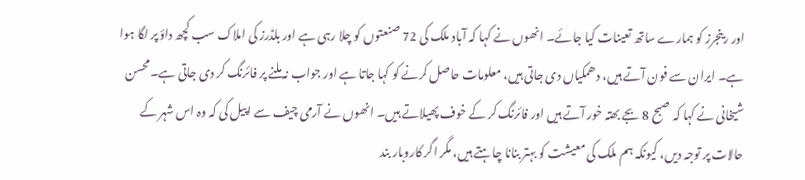اور رینجرز کو ہمارے ساتھ تعینات کیا جائے۔ انھوں نے کہا کہ آباد ملک کی 72 صنعتوں کو چلا رہی ہے اور بلڈرز کی املاک سب کچھ داؤ پر لگا ہوا ہے۔ ایران سے فون آتے ہیں، دھمکیاں دی جاتی ہیں، معلومات حاصل کرنے کو کہا جاتا ہے اور جواب نہ ملنے پر فائرنگ کر دی جاتی ہے۔محسن شیخانی نے کہا کہ صبح 8 بجے بھتہ خور آتے ہیں اور فائرنگ کر کے خوف پھیلاتے ہیں۔ انھوں نے آرمی چیف سے اپیل کی کہ وہ اس شہر کے حالات پر توجہ دیں، کیونکہ ہم ملک کی معیشت کو بہتر بنانا چاہتے ہیں، مگر اگر کاروبار بند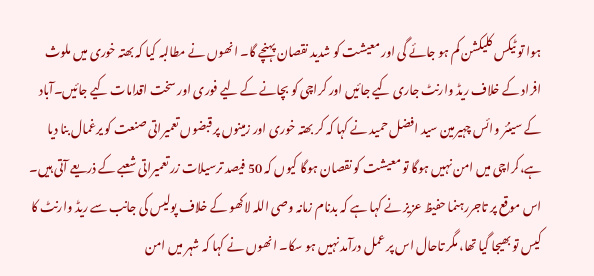ہوا تو ٹیکس کلیکشن کم ہو جائے گی اور معیشت کو شدید نقصان پہنچے گا۔ انھوں نے مطالبہ کیا کہ بھتہ خوری میں ملوث افراد کے خلاف ریڈ وارنٹ جاری کیے جائیں اور کراچی کو بچانے کے لیے فوری اور سخت اقدامات کیے جائیں۔آباد کے سینئر وائس چہیرمین سید افضل حمید نے کہا کہ کر بھتہ خوری اور زمینوں پر قبضوں تعمیراتی صنعت کو یرغمال بنا دیا ہے،کراچی میں امن نہیں ہوگا تو معیشت کو نقصان ہوگا کیوں کہ 50 فیصد ترسیلات زر تعمیراتی شعبے کے ذریعے آتی ہیں۔ اس موقع پر تاجررہنما حفیظ عزیز نے کہا ہے کہ بدنام زمانہ وصی اللہ لاکھو کے خلاف پولیس کی جانب سے ریڈ وارنٹ کا کیس تو بھیجا گیا تھا، مگر تاحال اس پر عمل درآمد نہیں ہو سکا۔ انھوں نے کہا کہ شہر میں امن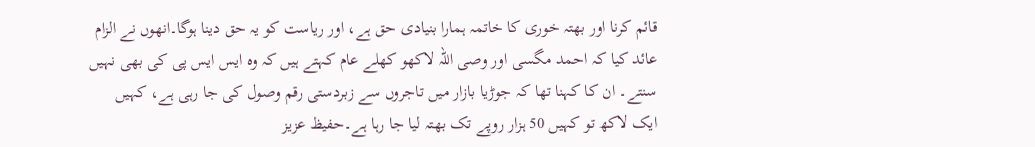قائم کرنا اور بھتہ خوری کا خاتمہ ہمارا بنیادی حق ہے، اور ریاست کو یہ حق دینا ہوگا۔انھوں نے الزام عائد کیا کہ احمد مگسی اور وصی اللہ لاکھو کھلے عام کہتے ہیں کہ وہ ایس ایس پی کی بھی نہیں سنتے۔ ان کا کہنا تھا کہ جوڑیا بازار میں تاجروں سے زبردستی رقم وصول کی جا رہی ہے، کہیں ایک لاکھ تو کہیں 50 ہزار روپے تک بھتہ لیا جا رہا ہے۔حفیظ عزیز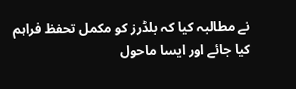نے مطالبہ کیا کہ بلڈرز کو مکمل تحفظ فراہم کیا جائے اور ایسا ماحول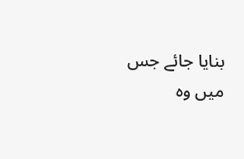بنایا جائے جس میں وہ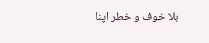بلا خوف و خطر اپنا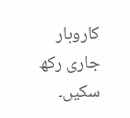کاروبار جاری رکھ سکیں۔